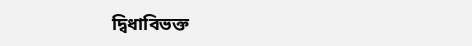দ্বিধাবিভক্ত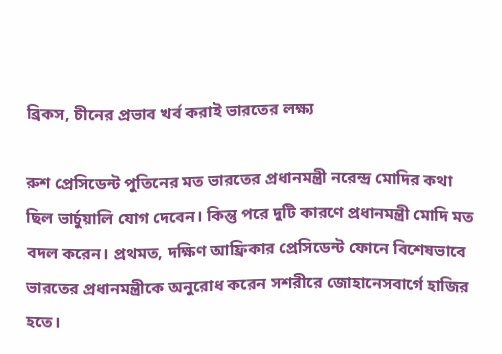ব্রিকস, চীনের প্রভাব খর্ব করাই ভারতের লক্ষ্য

রুশ প্রেসিডেন্ট পুতিনের মত ভারতের প্রধানমন্ত্রী নরেন্দ্র মোদির কথা ছিল ভার্চুয়ালি যোগ দেবেন। কিন্তু পরে দুটি কারণে প্রধানমন্ত্রী মোদি মত বদল করেন। প্রথমত, দক্ষিণ আফ্রিকার প্রেসিডেন্ট ফোনে বিশেষভাবে ভারতের প্রধানমন্ত্রীকে অনুরোধ করেন সশরীরে জোহানেসবার্গে হাজির হতে।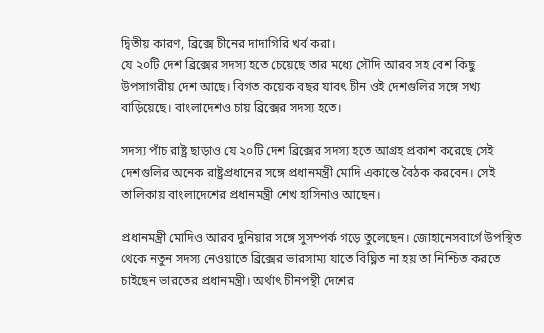দ্বিতীয় কারণ, ব্রিক্সে চীনের দাদাগিরি খর্ব করা।
যে ২০টি দেশ ব্রিক্সের সদস্য হতে চেয়েছে তার মধ্যে সৌদি আরব সহ বেশ কিছু উপসাগরীয় দেশ আছে। বিগত কয়েক বছর যাবৎ চীন ওই দেশগুলির সঙ্গে সখ্য বাড়িয়েছে। বাংলাদেশও চায় ব্রিক্সের সদস্য হতে।

সদস্য পাঁচ রাষ্ট্র ছাড়াও যে ২০টি দেশ ব্রিক্সের সদস্য হতে আগ্রহ প্রকাশ করেছে সেই দেশগুলির অনেক রাষ্ট্রপ্রধানের সঙ্গে প্রধানমন্ত্রী মোদি একান্তে বৈঠক করবেন। সেই তালিকায় বাংলাদেশের প্রধানমন্ত্রী শেখ হাসিনাও আছেন।

প্রধানমন্ত্রী মোদিও আরব দুনিয়ার সঙ্গে সুসম্পর্ক গড়ে তুলেছেন। জোহানেসবার্গে উপস্থিত থেকে নতুন সদস্য নেওয়াতে ব্রিক্সের ভারসাম্য যাতে বিঘ্নিত না হয় তা নিশ্চিত করতে চাইছেন ভারতের প্রধানমন্ত্রী। অর্থাৎ চীনপন্থী দেশের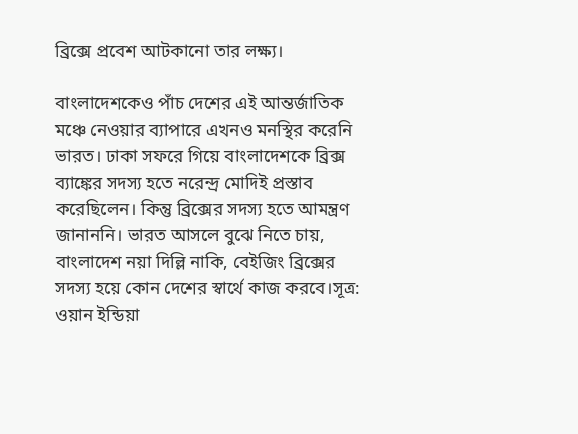ব্রিক্সে প্রবেশ আটকানো তার লক্ষ্য।

বাংলাদেশকেও পাঁচ দেশের এই আন্তর্জাতিক মঞ্চে নেওয়ার ব্যাপারে এখনও মনস্থির করেনি ভারত। ঢাকা সফরে গিয়ে বাংলাদেশকে ব্রিক্স ব্যাঙ্কের সদস্য হতে নরেন্দ্র মোদিই প্রস্তাব করেছিলেন। কিন্তু ব্রিক্সের সদস্য হতে আমন্ত্রণ জানাননি। ভারত আসলে বুঝে নিতে চায়, বাংলাদেশ নয়া দিল্লি নাকি, বেইজিং ব্রিক্সের সদস্য হয়ে কোন দেশের স্বার্থে কাজ করবে।সূত্র: ওয়ান ইন্ডিয়া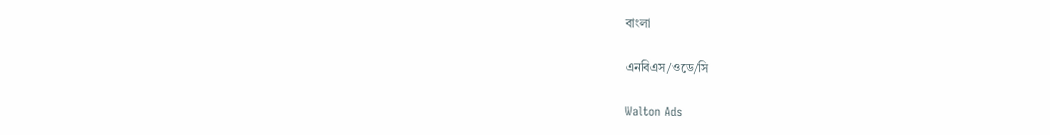বাংলা

এনবিএস/ওডে/সি

Walton Ads